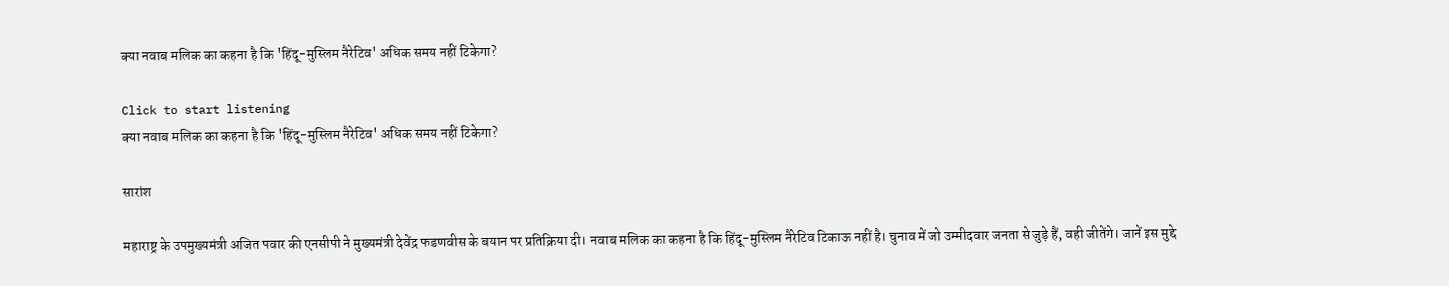क्या नवाब मलिक का कहना है कि 'हिंदू-मुस्लिम नैरेटिव' अधिक समय नहीं टिकेगा?

Click to start listening
क्या नवाब मलिक का कहना है कि 'हिंदू-मुस्लिम नैरेटिव' अधिक समय नहीं टिकेगा?

सारांश

महाराष्ट्र के उपमुख्यमंत्री अजित पवार की एनसीपी ने मुख्यमंत्री देवेंद्र फडणवीस के बयान पर प्रतिक्रिया दी। नवाब मलिक का कहना है कि हिंदू-मुस्लिम नैरेटिव टिकाऊ नहीं है। चुनाव में जो उम्मीदवार जनता से जुड़े हैं, वही जीतेंगे। जानें इस मुद्दे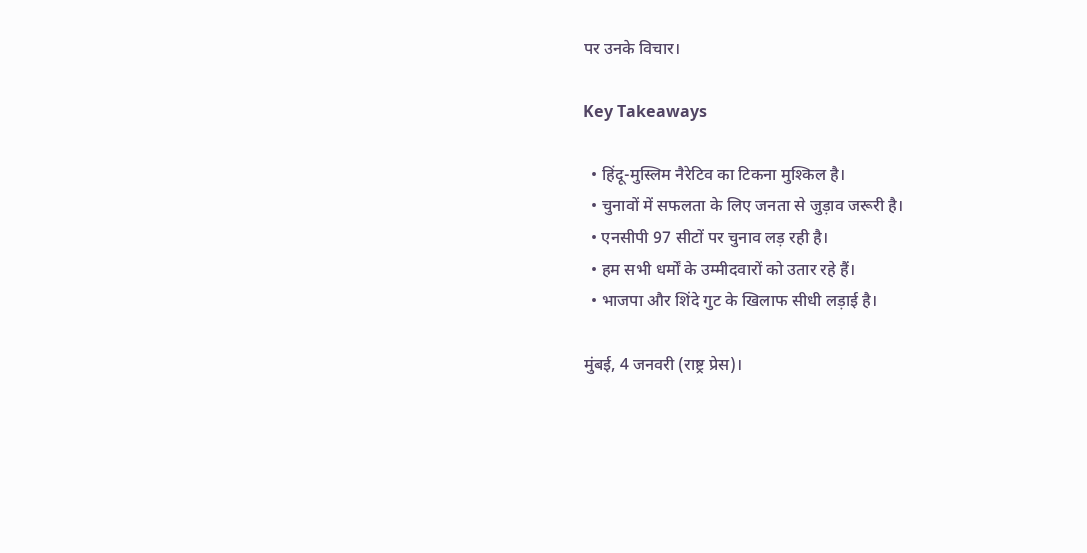पर उनके विचार।

Key Takeaways

  • हिंदू-मुस्लिम नैरेटिव का टिकना मुश्किल है।
  • चुनावों में सफलता के लिए जनता से जुड़ाव जरूरी है।
  • एनसीपी 97 सीटों पर चुनाव लड़ रही है।
  • हम सभी धर्मों के उम्मीदवारों को उतार रहे हैं।
  • भाजपा और शिंदे गुट के खिलाफ सीधी लड़ाई है।

मुंबई, 4 जनवरी (राष्ट्र प्रेस)।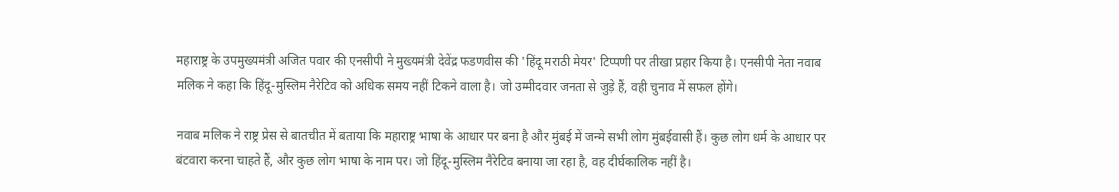महाराष्ट्र के उपमुख्यमंत्री अजित पवार की एनसीपी ने मुख्यमंत्री देवेंद्र फडणवीस की 'हिंदू मराठी मेयर' टिप्पणी पर तीखा प्रहार किया है। एनसीपी नेता नवाब मलिक ने कहा कि हिंदू-मुस्लिम नैरेटिव को अधिक समय नहीं टिकने वाला है। जो उम्मीदवार जनता से जुड़े हैं, वही चुनाव में सफल होंगे।

नवाब मलिक ने राष्ट्र प्रेस से बातचीत में बताया कि महाराष्ट्र भाषा के आधार पर बना है और मुंबई में जन्मे सभी लोग मुंबईवासी हैं। कुछ लोग धर्म के आधार पर बंटवारा करना चाहते हैं, और कुछ लोग भाषा के नाम पर। जो हिंदू-मुस्लिम नैरेटिव बनाया जा रहा है, वह दीर्घकालिक नहीं है।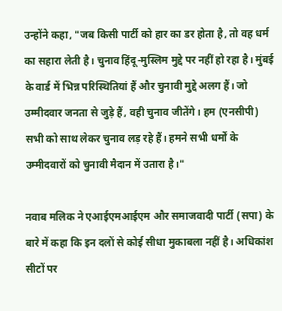उन्होंने कहा, "जब किसी पार्टी को हार का डर होता है, तो वह धर्म का सहारा लेती है। चुनाव हिंदू-मुस्लिम मुद्दे पर नहीं हो रहा है। मुंबई के वार्ड में भिन्न परिस्थितियां हैं और चुनावी मुद्दे अलग हैं। जो उम्मीदवार जनता से जुड़े हैं, वही चुनाव जीतेंगे। हम (एनसीपी) सभी को साथ लेकर चुनाव लड़ रहे हैं। हमने सभी धर्मों के उम्मीदवारों को चुनावी मैदान में उतारा है।"

नवाब मलिक ने एआईएमआईएम और समाजवादी पार्टी (सपा) के बारे में कहा कि इन दलों से कोई सीधा मुकाबला नहीं है। अधिकांश सीटों पर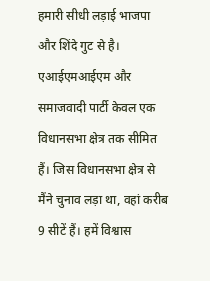हमारी सीधी लड़ाई भाजपा और शिंदे गुट से है। एआईएमआईएम और समाजवादी पार्टी केवल एक विधानसभा क्षेत्र तक सीमित हैं। जिस विधानसभा क्षेत्र से मैंने चुनाव लड़ा था, वहां करीब 9 सीटें हैं। हमें विश्वास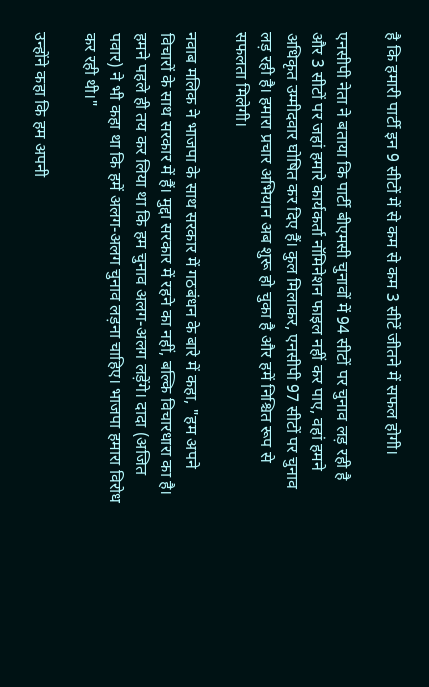है कि हमारी पार्टी इन 9 सीटों में से कम से कम 3 सीटें जीतने में सफल होगी।

एनसीपी नेता ने बताया कि पार्टी बीएमसी चुनावों में 94 सीटों पर चुनाव लड़ रही है और 3 सीटों पर जहां हमारे कार्यकर्ता नॉमिनेशन फाइल नहीं कर पाए, वहां हमने अधिकृत उम्मीदवार घोषित कर दिए हैं। कुल मिलाकर, एनसीपी 97 सीटों पर चुनाव लड़ रही है। हमारा प्रचार अभियान अब शुरू हो चुका है और हमें निश्चित रूप से सफलता मिलेगी।

नवाब मलिक ने भाजपा के साथ सरकार में गठबंधन के बारे में कहा, "हम अपने विचारों के साथ सरकार में हैं। मुद्दा सरकार में रहने का नहीं, बल्कि विचारधारा का है। हमने पहले ही तय कर लिया था कि हम चुनाव अलग-अलग लड़ेंगे। दादा (अजित पवार) ने भी कहा था कि हमें अलग-अलग चुनाव लड़ना चाहिए। भाजपा हमारा विरोध कर रही थी।"

उन्होंने कहा कि हम अपनी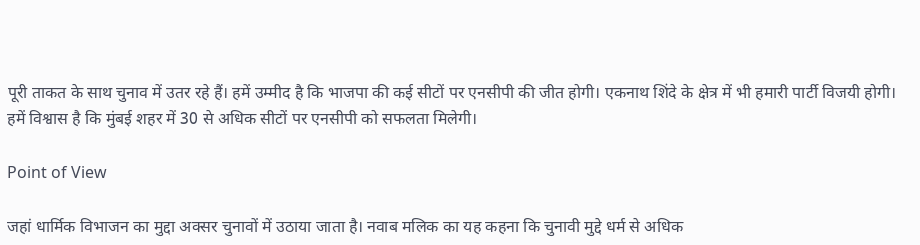पूरी ताकत के साथ चुनाव में उतर रहे हैं। हमें उम्मीद है कि भाजपा की कई सीटों पर एनसीपी की जीत होगी। एकनाथ शिंदे के क्षेत्र में भी हमारी पार्टी विजयी होगी। हमें विश्वास है कि मुंबई शहर में 30 से अधिक सीटों पर एनसीपी को सफलता मिलेगी।

Point of View

जहां धार्मिक विभाजन का मुद्दा अक्सर चुनावों में उठाया जाता है। नवाब मलिक का यह कहना कि चुनावी मुद्दे धर्म से अधिक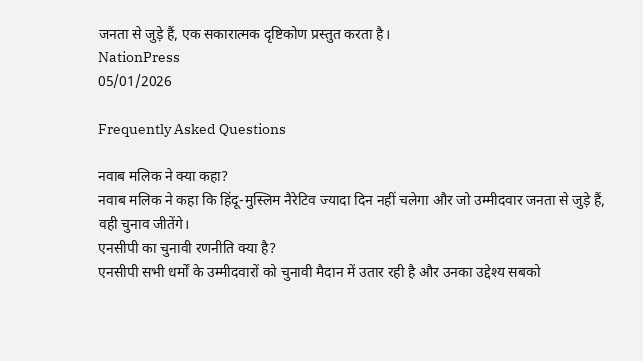जनता से जुड़े हैं, एक सकारात्मक दृष्टिकोण प्रस्तुत करता है।
NationPress
05/01/2026

Frequently Asked Questions

नवाब मलिक ने क्या कहा?
नवाब मलिक ने कहा कि हिंदू-मुस्लिम नैरेटिव ज्यादा दिन नहीं चलेगा और जो उम्मीदवार जनता से जुड़े हैं, वही चुनाव जीतेंगे।
एनसीपी का चुनावी रणनीति क्या है?
एनसीपी सभी धर्मों के उम्मीदवारों को चुनावी मैदान में उतार रही है और उनका उद्देश्य सबको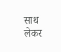साथ लेकर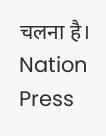चलना है।
Nation Press